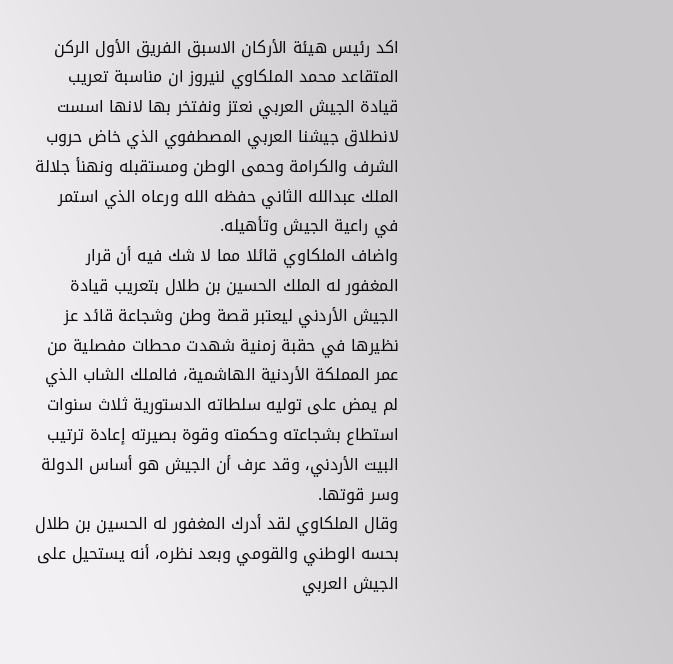اكد رئيس هيئة الأركان الاسبق الفريق الأول الركن المتقاعد محمد الملكاوي لنيروز ان مناسبة تعريب قيادة الجيش العربي نعتز ونفتخر بها لانها اسست لانطلاق جيشنا العربي المصطفوي الذي خاض حروب الشرف والكرامة وحمى الوطن ومستقبله ونهنأ جلالة الملك عبدالله الثاني حفظه الله ورعاه الذي استمر في راعية الجيش وتأهيله.
واضاف الملكاوي قائلا مما لا شك فيه أن قرار المغفور له الملك الحسين بن طلال بتعريب قيادة الجيش الأردني ليعتبر قصة وطن وشجاعة قائد عز نظيرها في حقبة زمنية شهدت محطات مفصلية من عمر المملكة الأردنية الهاشمية، فالملك الشاب الذي لم يمض على توليه سلطاته الدستورية ثلاث سنوات استطاع بشجاعته وحكمته وقوة بصيرته إعادة ترتيب البيت الأردني، وقد عرف أن الجيش هو أساس الدولة وسر قوتها.
وقال الملكاوي لقد أدرك المغفور له الحسين بن طلال بحسه الوطني والقومي وبعد نظره، أنه يستحيل على الجيش العربي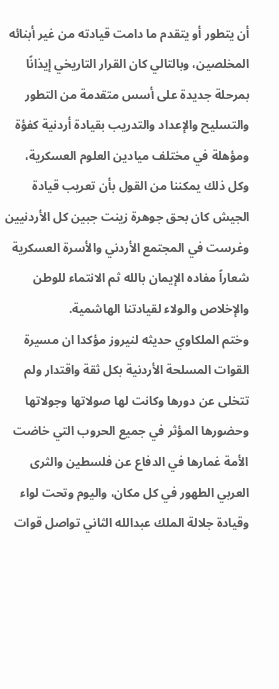أن يتطور أو يتقدم ما دامت قيادته من غير أبنائه المخلصين، وبالتالي كان القرار التاريخي إيذانًا بمرحلة جديدة على أسس متقدمة من التطور والتسليح والإعداد والتدريب بقيادة أردنية كفؤة ومؤهلة في مختلف ميادين العلوم العسكرية، وكل ذلك يمكننا من القول بأن تعريب قيادة الجيش كان بحق جوهرة زينت جبين كل الأردنيين وغرست في المجتمع الأردني والأسرة العسكرية شعاراً مفاده الإيمان بالله ثم الانتماء للوطن والإخلاص والولاء لقيادتنا الهاشمية.
وختم الملكاوي حديثه لنيروز مؤكدا ان مسيرة القوات المسلحة الأردنية بكل ثقة واقتدار ولم تتخلى عن دورها وكانت لها صولاتها وجولاتها وحضورها المؤثر في جميع الحروب التي خاضت الأمة غمارها في الدفاع عن فلسطين والثرى العربي الطهور في كل مكان، واليوم وتحت لواء وقيادة جلالة الملك عبدالله الثاني تواصل قوات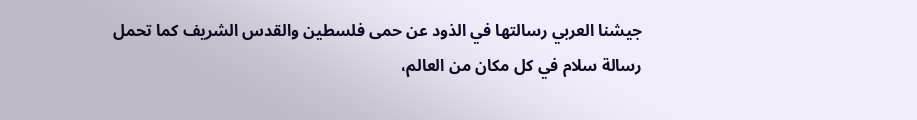جيشنا العربي رسالتها في الذود عن حمى فلسطين والقدس الشريف كما تحمل رسالة سلام في كل مكان من العالم،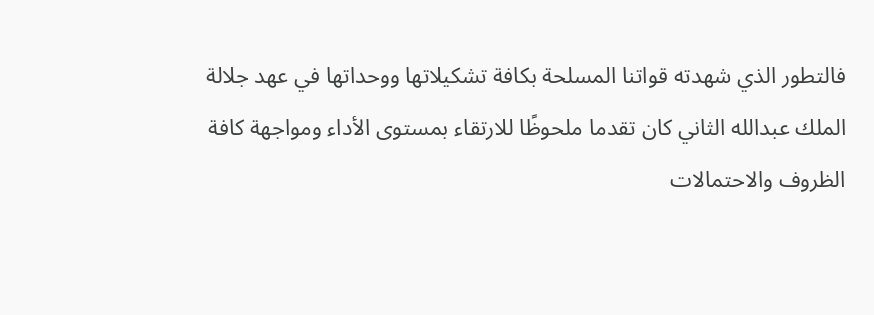فالتطور الذي شهدته قواتنا المسلحة بكافة تشكيلاتها ووحداتها في عهد جلالة الملك عبدالله الثاني كان تقدما ملحوظًا للارتقاء بمستوى الأداء ومواجهة كافة الظروف والاحتمالات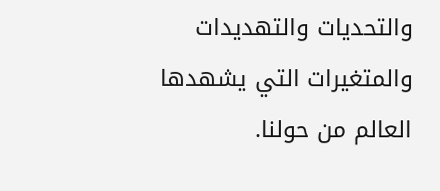والتحديات والتهديدات والمتغيرات التي يشهدها العالم من حولنا.